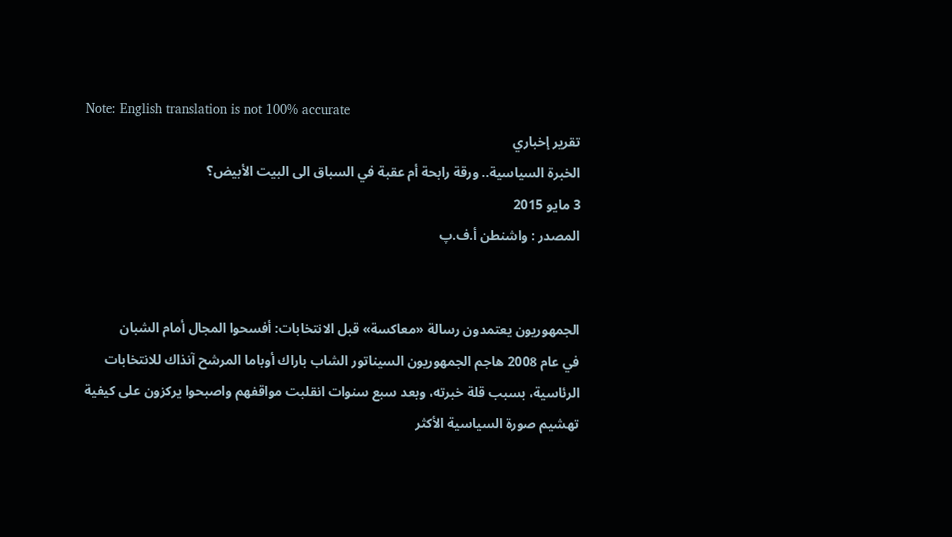Note: English translation is not 100% accurate
تقرير إخباري
الخبرة السياسية.. ورقة رابحة أم عقبة في السباق الى البيت الأبيض؟
3 مايو 2015
المصدر : واشنطن أ.ف.پ


الجمهوريون يعتمدون رسالة «معاكسة» قبل الانتخابات: أفسحوا المجال أمام الشبان
في عام 2008 هاجم الجمهوريون السيناتور الشاب باراك أوباما المرشح آنذاك للانتخابات الرئاسية، بسبب قلة خبرته، وبعد سبع سنوات انقلبت مواقفهم واصبحوا يركزون على كيفية تهشيم صورة السياسية الأكثر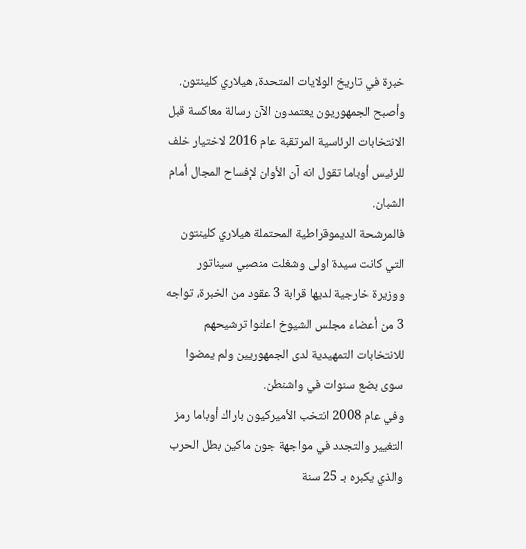خبرة في تاريخ الولايات المتحدة، هيلاري كلينتون.
وأصبح الجمهوريون يعتمدون الآن رسالة معاكسة قبل الانتخابات الرئاسية المرتقبة عام 2016 لاختيار خلف للرئيس أوباما تقول انه آن الأوان لإفساح المجال أمام الشبان.
فالمرشحة الديموقراطية المحتملة هيلاري كلينتون التي كانت سيدة اولى وشغلت منصبي سيناتور ووزيرة خارجية لديها قرابة 3 عقود من الخبرة، تواجه 3 من أعضاء مجلس الشيوخ اعلنوا ترشيحهم للانتخابات التمهيدية لدى الجمهوريين ولم يمضوا سوى بضع سنوات في واشنطن.
وفي عام 2008 انتخب الأميركيون باراك أوباما رمز التغيير والتجدد في مواجهة جون ماكين بطل الحرب والذي يكبره بـ 25 سنة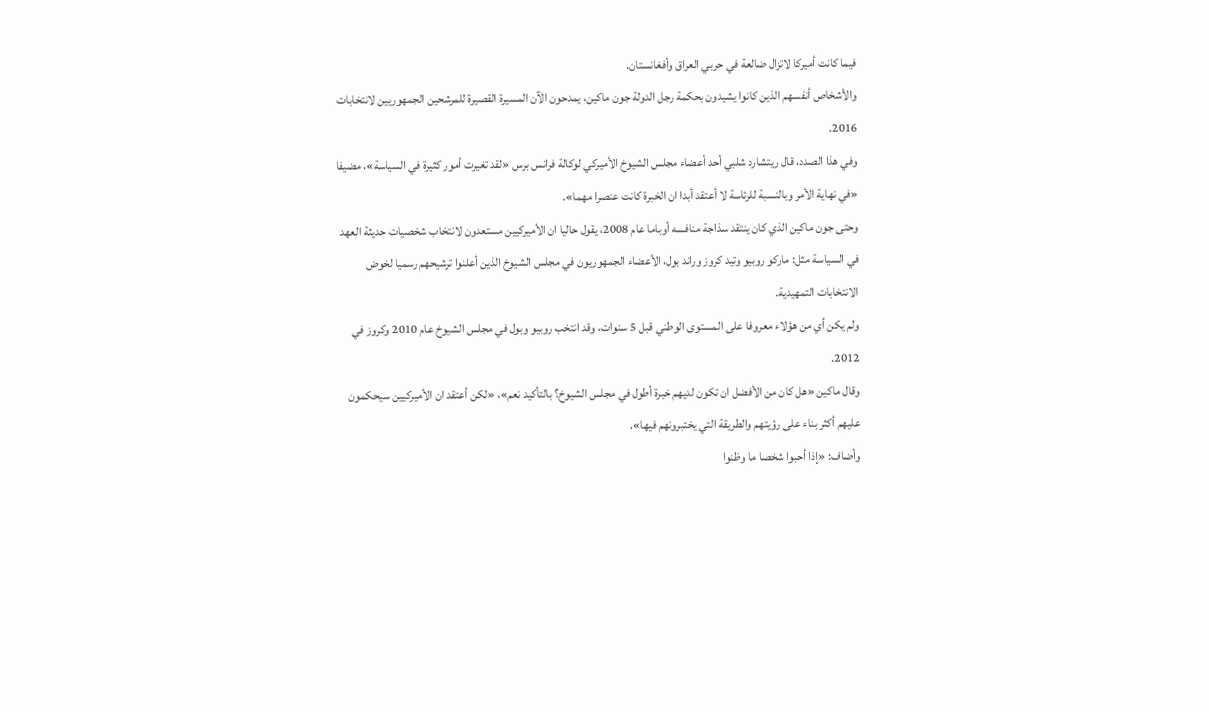فيما كانت أميركا لاتزال ضالعة في حربي العراق وأفغانستان.
والأشخاص أنفسهم الذين كانوا يشيدون بحكمة رجل الدولة جون ماكين، يمدحون الآن المسيرة القصيرة للمرشحين الجمهوريين لانتخابات 2016.
وفي هذا الصدد، قال ريتشارد شلبي أحد أعضاء مجلس الشيوخ الأميركي لوكالة فرانس برس «لقد تغيرت أمور كثيرة في السياسة»، مضيفا «في نهاية الأمر وبالنسبة للرئاسة لا أعتقد أبدا ان الخبرة كانت عنصرا مهما».
وحتى جون ماكين الذي كان ينتقد سذاجة منافسه أوباما عام 2008، يقول حاليا ان الأميركيين مستعدون لانتخاب شخصيات حديثة العهد في السياسة مثل: ماركو روبيو وتيد كروز وراند بول، الأعضاء الجمهوريون في مجلس الشيوخ الذين أعلنوا ترشيحهم رسميا لخوض الانتخابات التمهيدية.
ولم يكن أي من هؤلاء معروفا على المستوى الوطني قبل 5 سنوات، وقد انتخب روبيو وبول في مجلس الشيوخ عام 2010 وكروز في 2012.
وقال ماكين «هل كان من الأفضل ان تكون لديهم خبرة أطول في مجلس الشيوخ؟ بالتأكيد نعم»، «لكن أعتقد ان الأميركيين سيحكمون عليهم أكثر بناء على رؤيتهم والطريقة التي يختبرونهم فيها».
وأضاف: «إذا أحبوا شخصا ما وظنوا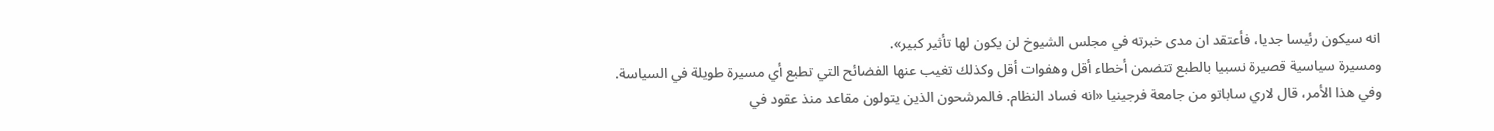انه سيكون رئيسا جديا، فأعتقد ان مدى خبرته في مجلس الشيوخ لن يكون لها تأثير كبير».
ومسيرة سياسية قصيرة نسبيا بالطبع تتضمن أخطاء أقل وهفوات أقل وكذلك تغيب عنها الفضائح التي تطبع أي مسيرة طويلة في السياسة.
وفي هذا الأمر، قال لاري ساباتو من جامعة فرجينيا «انه فساد النظام. فالمرشحون الذين يتولون مقاعد منذ عقود في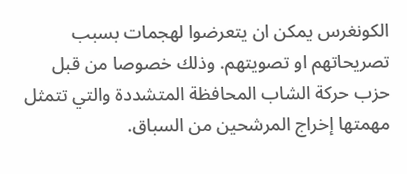الكونغرس يمكن ان يتعرضوا لهجمات بسبب تصريحاتهم او تصويتهم. وذلك خصوصا من قبل حزب حركة الشاب المحافظة المتشددة والتي تتمثل مهمتها إخراج المرشحين من السباق.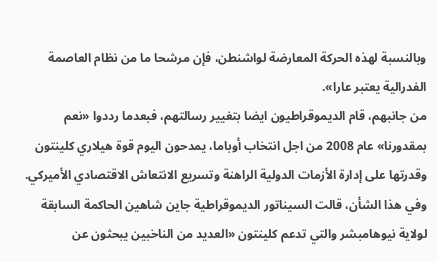وبالنسبة لهذه الحركة المعارضة لواشنطن، فإن مرشحا ما من نظام العاصمة الفدرالية يعتبر عارا».
من جانبهم، قام الديموقراطيون ايضا بتغيير رسالتهم، فبعدما رددوا «نعم بمقدورنا» عام 2008 من اجل انتخاب أوباما، يمدحون اليوم قوة هيلاري كلينتون وقدرتها على إدارة الأزمات الدولية الراهنة وتسريع الانتعاش الاقتصادي الأميركي.
وفي هذا الشأن، قالت السيناتور الديموقراطية جاين شاهين الحاكمة السابقة لولاية نيوهامبشر والتي تدعم كلينتون «العديد من الناخبين يبحثون عن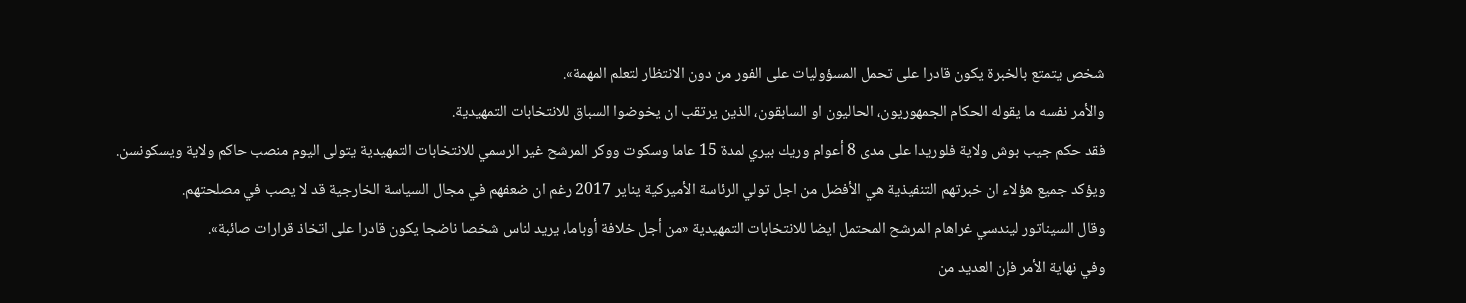شخص يتمتع بالخبرة يكون قادرا على تحمل المسؤوليات على الفور من دون الانتظار لتعلم المهمة».
والأمر نفسه ما يقوله الحكام الجمهوريون، الحاليون او السابقون، الذين يرتقب ان يخوضوا السباق للانتخابات التمهيدية.
فقد حكم جيب بوش ولاية فلوريدا على مدى 8 أعوام وريك بيري لمدة 15 عاما وسكوت ووكر المرشح غير الرسمي للانتخابات التمهيدية يتولى اليوم منصب حاكم ولاية ويسكونسن.
ويؤكد جميع هؤلاء ان خبرتهم التنفيذية هي الأفضل من اجل تولي الرئاسة الأميركية يناير 2017 رغم ان ضعفهم في مجال السياسة الخارجية قد لا يصب في مصلحتهم.
وقال السيناتور ليندسي غراهام المرشح المحتمل ايضا للانتخابات التمهيدية «من أجل خلافة أوباما، يريد لناس شخصا ناضجا يكون قادرا على اتخاذ قرارات صائبة».
وفي نهاية الأمر فإن العديد من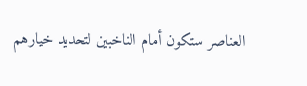العناصر ستكون أمام الناخبين لتحديد خيارهم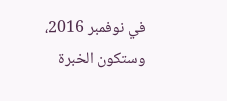في نوفمبر 2016، وستكون الخبرة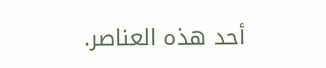أحد هذه العناصر.